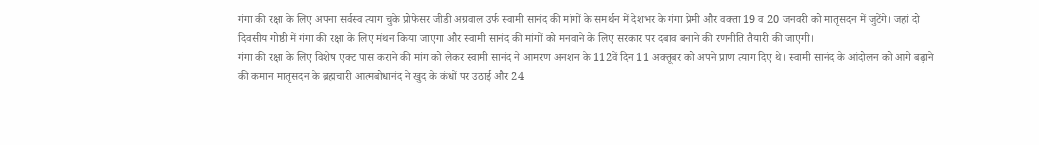गंगा की रक्षा के लिए अपना सर्वस्व त्याग चुके प्रोफेसर जीडी अग्रवाल उर्फ स्वामी सानंद की मांगों के समर्थन में देशभर के गंगा प्रेमी और वक्ता 19 व 20 जनवरी को मातृसदन में जुटेंगे। जहां दो दिवसीय गोष्ठी में गंगा की रक्षा के लिए मंथन किया जाएगा और स्वामी सानंद की मांगों को मनवाने के लिए सरकार पर दबाव बनाने की रणनीति तैयारी की जाएगी।
गंगा की रक्षा के लिए विशेष एक्ट पास कराने की मांग को लेकर स्वामी सानंद ने आमरण अनशन के 112वें दिन 11 अक्तूबर को अपने प्राण त्याग दिए थे। स्वामी सानंद के आंदोलन को आगे बढ़ाने की कमान मातृसदन के ब्रह्मचारी आत्मबोधानंद ने खुद के कंधों पर उठाई और 24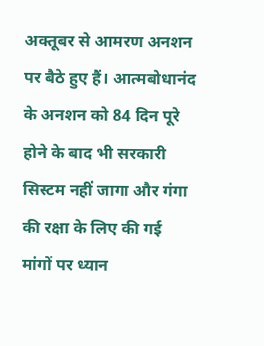अक्तूबर से आमरण अनशन पर बैठे हुए हैं। आत्मबोधानंद के अनशन को 84 दिन पूरे होने के बाद भी सरकारी सिस्टम नहीं जागा और गंगा की रक्षा के लिए की गई मांगों पर ध्यान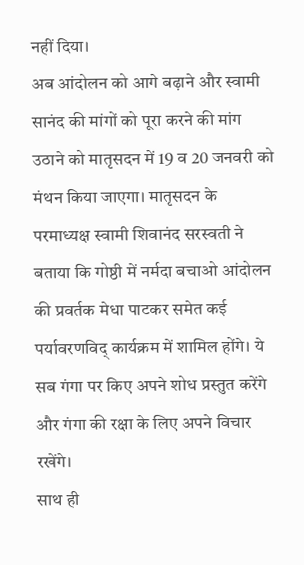नहीं दिया।
अब आंदोलन को आगे बढ़ाने और स्वामी सानंद की मांगों को पूरा करने की मांग उठाने को मातृसदन में 19 व 20 जनवरी को मंथन किया जाएगा। मातृसदन के परमाध्यक्ष स्वामी शिवानंद सरस्वती ने बताया कि गोष्ठी में नर्मदा बचाओ आंदोलन की प्रवर्तक मेधा पाटकर समेत कई पर्यावरणविद् कार्यक्रम में शामिल होंगे। ये सब गंगा पर किए अपने शोध प्रस्तुत करेंगे और गंगा की रक्षा के लिए अपने विचार रखेंगे।
साथ ही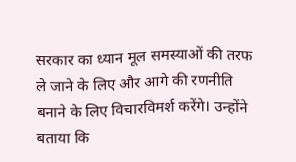सरकार का ध्यान मूल समस्याओं की तरफ ले जाने के लिए और आगे की रणनीति बनाने के लिए विचारविमर्श करेंगे। उन्होंने बताया कि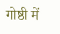गोष्ठी में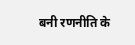बनी रणनीति के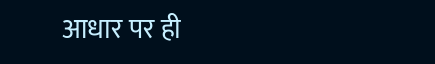आधार पर ही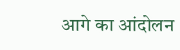आगे का आंदोलन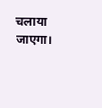चलाया जाएगा।